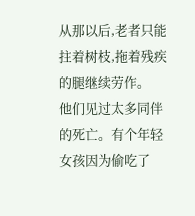从那以后,老者只能拄着树枝,拖着残疾的腿继续劳作。
他们见过太多同伴的死亡。有个年轻女孩因为偷吃了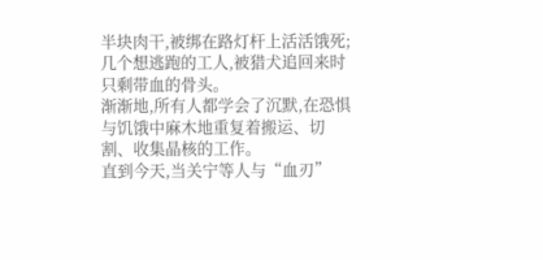半块肉干,被绑在路灯杆上活活饿死;几个想逃跑的工人,被猎犬追回来时只剩带血的骨头。
渐渐地,所有人都学会了沉默,在恐惧与饥饿中麻木地重复着搬运、切割、收集晶核的工作。
直到今天,当关宁等人与“血刃”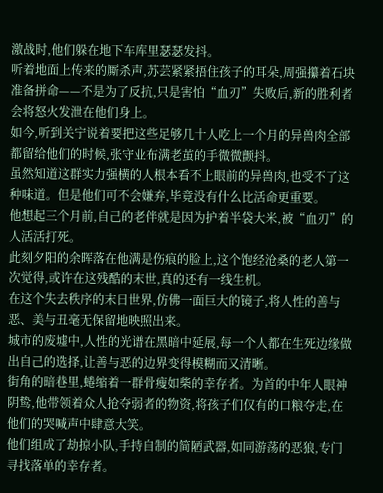激战时,他们躲在地下车库里瑟瑟发抖。
听着地面上传来的厮杀声,苏芸紧紧捂住孩子的耳朵,周强攥着石块准备拼命——不是为了反抗,只是害怕“血刃”失败后,新的胜利者会将怒火发泄在他们身上。
如今,听到关宁说着要把这些足够几十人吃上一个月的异兽肉全部都留给他们的时候,张守业布满老茧的手微微颤抖。
虽然知道这群实力强横的人根本看不上眼前的异兽肉,也受不了这种味道。但是他们可不会嫌弃,毕竟没有什么比活命更重要。
他想起三个月前,自己的老伴就是因为护着半袋大米,被“血刃”的人活活打死。
此刻夕阳的余晖落在他满是伤痕的脸上,这个饱经沧桑的老人第一次觉得,或许在这残酷的末世,真的还有一线生机。
在这个失去秩序的末日世界,仿佛一面巨大的镜子,将人性的善与恶、美与丑毫无保留地映照出来。
城市的废墟中,人性的光谱在黑暗中延展,每一个人都在生死边缘做出自己的选择,让善与恶的边界变得模糊而又清晰。
街角的暗巷里,蜷缩着一群骨瘦如柴的幸存者。为首的中年人眼神阴鸷,他带领着众人抢夺弱者的物资,将孩子们仅有的口粮夺走,在他们的哭喊声中肆意大笑。
他们组成了劫掠小队,手持自制的简陋武器,如同游荡的恶狼,专门寻找落单的幸存者。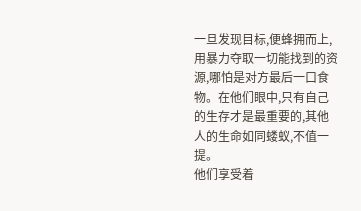一旦发现目标,便蜂拥而上,用暴力夺取一切能找到的资源,哪怕是对方最后一口食物。在他们眼中,只有自己的生存才是最重要的,其他人的生命如同蝼蚁,不值一提。
他们享受着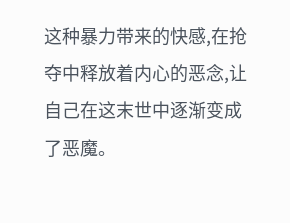这种暴力带来的快感,在抢夺中释放着内心的恶念,让自己在这末世中逐渐变成了恶魔。